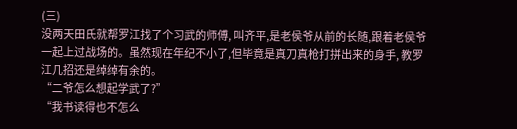(三)
没两天田氏就帮罗江找了个习武的师傅, 叫齐平,是老侯爷从前的长随,跟着老侯爷一起上过战场的。虽然现在年纪不小了,但毕竟是真刀真枪打拼出来的身手, 教罗江几招还是绰绰有余的。
“二爷怎么想起学武了?”
“我书读得也不怎么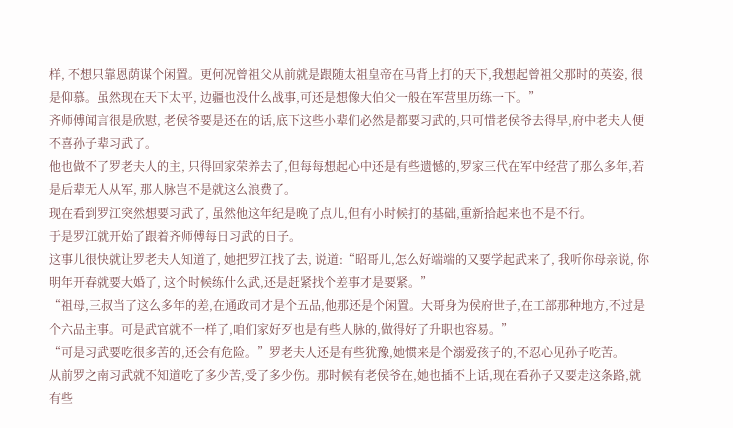样, 不想只靠恩荫谋个闲置。更何况曾祖父从前就是跟随太祖皇帝在马背上打的天下,我想起曾祖父那时的英姿, 很是仰慕。虽然现在天下太平, 边疆也没什么战事,可还是想像大伯父一般在军营里历练一下。”
齐师傅闻言很是欣慰, 老侯爷要是还在的话,底下这些小辈们必然是都要习武的,只可惜老侯爷去得早,府中老夫人便不喜孙子辈习武了。
他也做不了罗老夫人的主, 只得回家荣养去了,但每每想起心中还是有些遗憾的,罗家三代在军中经营了那么多年,若是后辈无人从军, 那人脉岂不是就这么浪费了。
现在看到罗江突然想要习武了, 虽然他这年纪是晚了点儿,但有小时候打的基础,重新拾起来也不是不行。
于是罗江就开始了跟着齐师傅每日习武的日子。
这事儿很快就让罗老夫人知道了, 她把罗江找了去, 说道:“昭哥儿,怎么好端端的又要学起武来了, 我听你母亲说, 你明年开春就要大婚了, 这个时候练什么武,还是赶紧找个差事才是要紧。”
“祖母,三叔当了这么多年的差,在通政司才是个五品,他那还是个闲置。大哥身为侯府世子,在工部那种地方,不过是个六品主事。可是武官就不一样了,咱们家好歹也是有些人脉的,做得好了升职也容易。”
“可是习武要吃很多苦的,还会有危险。”罗老夫人还是有些犹豫,她惯来是个溺爱孩子的,不忍心见孙子吃苦。
从前罗之南习武就不知道吃了多少苦,受了多少伤。那时候有老侯爷在,她也插不上话,现在看孙子又要走这条路,就有些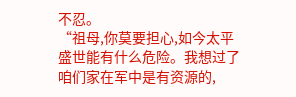不忍。
“祖母,你莫要担心,如今太平盛世能有什么危险。我想过了咱们家在军中是有资源的,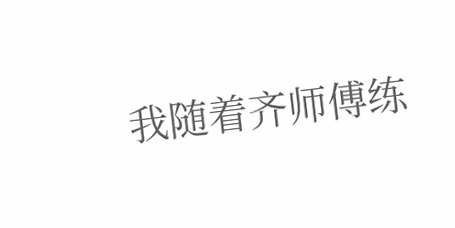我随着齐师傅练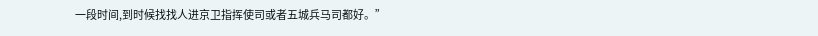一段时间,到时候找找人进京卫指挥使司或者五城兵马司都好。”